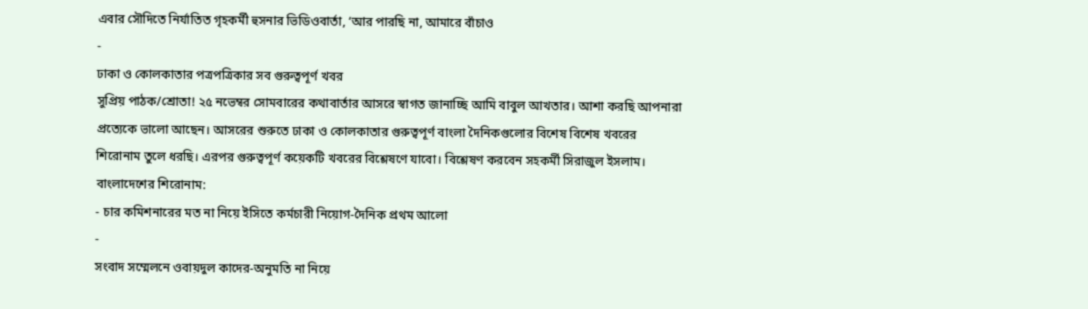এবার সৌদিতে নির্যাতিত গৃহকর্মী হুসনার ভিডিওবার্তা, ‘আর পারছি না, আমারে বাঁচাও
-
ঢাকা ও কোলকাতার পত্রপত্রিকার সব গুরুত্বপূর্ণ খবর
সুপ্রিয় পাঠক/শ্রোতা! ২৫ নভেম্বর সোমবারের কথাবার্তার আসরে স্বাগত জানাচ্ছি আমি বাবুল আখতার। আশা করছি আপনারা প্রত্যেকে ভালো আছেন। আসরের শুরুতে ঢাকা ও কোলকাতার গুরুত্বপূর্ণ বাংলা দৈনিকগুলোর বিশেষ বিশেষ খবরের শিরোনাম তুলে ধরছি। এরপর গুরুত্বপূর্ণ কয়েকটি খবরের বিশ্লেষণে যাবো। বিশ্লেষণ করবেন সহকর্মী সিরাজুল ইসলাম।
বাংলাদেশের শিরোনাম:
- চার কমিশনারের মত না নিয়ে ইসিতে কর্মচারী নিয়োগ-দৈনিক প্রথম আলো
-
সংবাদ সম্মেলনে ওবায়দুল কাদের-অনুমতি না নিয়ে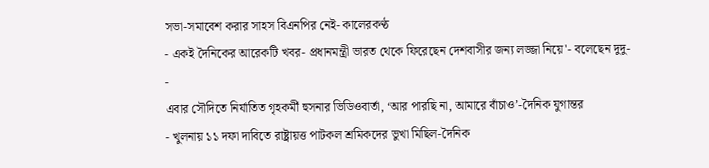সভা-সমাবেশ করার সাহস বিএনপির নেই- কালেরকণ্ঠ
- একই দৈনিকের আরেকটি খবর- প্রধানমন্ত্রী ভারত থেকে ফিরেছেন দেশবাসীর জন্য লজ্জা নিয়ে'- বলেছেন দুদু-
-
এবার সৌদিতে নির্যাতিত গৃহকর্মী হুসনার ভিডিওবার্তা, ‘আর পারছি না, আমারে বাঁচাও’-দৈনিক যুগান্তর
- খুলনায় ১১ দফা দাবিতে রাষ্ট্রায়ত্ত পাটকল শ্রমিকদের ভুখা মিছিল-দৈনিক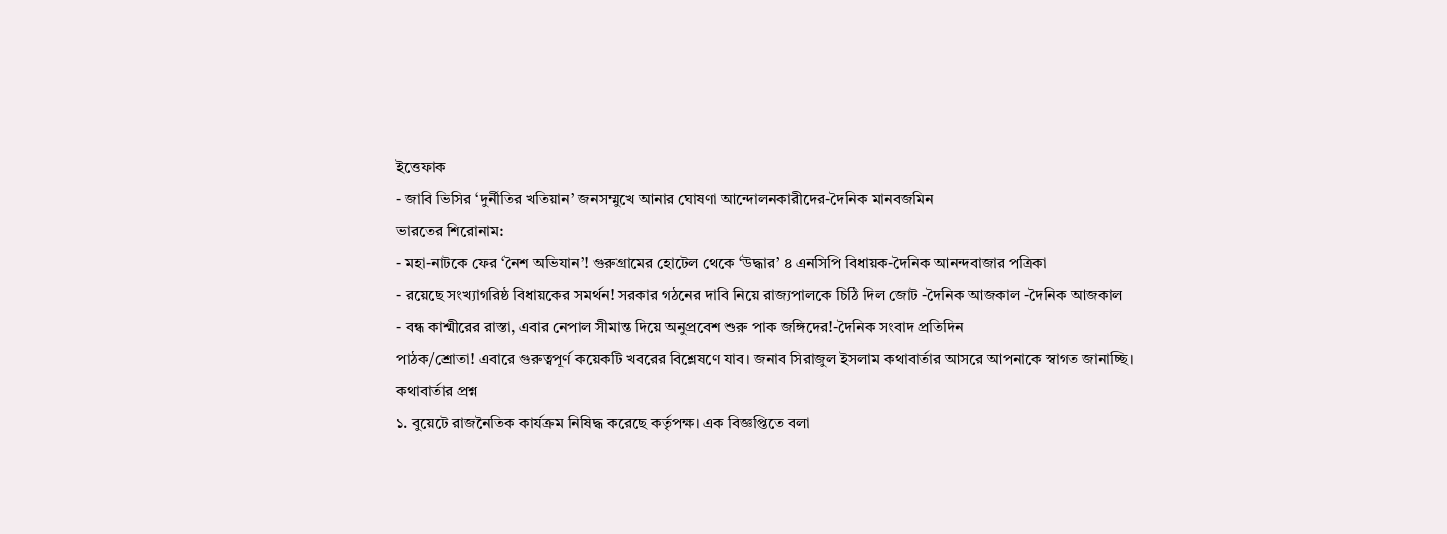ইত্তেফাক
- জাবি ভিসির ‘দুর্নীতির খতিয়ান’ জনসম্মুখে আনার ঘোষণা আন্দোলনকারীদের-দৈনিক মানবজমিন
ভারতের শিরোনাম:
- মহা-নাটকে ফের ‘নৈশ অভিযান’! গুরুগ্রামের হোটেল থেকে ‘উদ্ধার’ ৪ এনসিপি বিধায়ক-দৈনিক আনন্দবাজার পত্রিকা
- রয়েছে সংখ্যাগরিষ্ঠ বিধায়কের সমর্থন! সরকার গঠনের দাবি নিয়ে রাজ্যপালকে চিঠি দিল জোট -দৈনিক আজকাল -দৈনিক আজকাল
- বন্ধ কাশ্মীরের রাস্তা, এবার নেপাল সীমান্ত দিয়ে অনুপ্রবেশ শুরু পাক জঙ্গিদের!-দৈনিক সংবাদ প্রতিদিন
পাঠক/শ্রোতা! এবারে গুরুত্বপূর্ণ কয়েকটি খবরের বিশ্লেষণে যাব। জনাব সিরাজুল ইসলাম কথাবার্তার আসরে আপনাকে স্বাগত জানাচ্ছি।
কথাবার্তার প্রশ্ন
১. বুয়েটে রাজনৈতিক কার্যক্রম নিষিদ্ধ করেছে কর্তৃপক্ষ। এক বিজ্ঞপ্তিতে বলা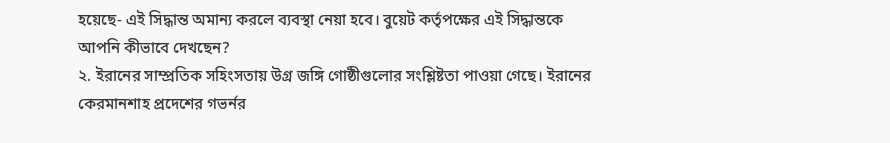হয়েছে- এই সিদ্ধান্ত অমান্য করলে ব্যবস্থা নেয়া হবে। বুয়েট কর্তৃপক্ষের এই সিদ্ধান্তকে আপনি কীভাবে দেখছেন?
২. ইরানের সাম্প্রতিক সহিংসতায় উগ্র জঙ্গি গোষ্ঠীগুলোর সংশ্লিষ্টতা পাওয়া গেছে। ইরানের কেরমানশাহ প্রদেশের গভর্নর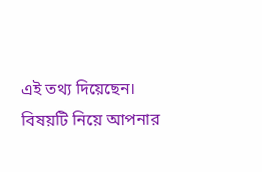এই তথ্য দিয়েছেন। বিষয়টি নিয়ে আপনার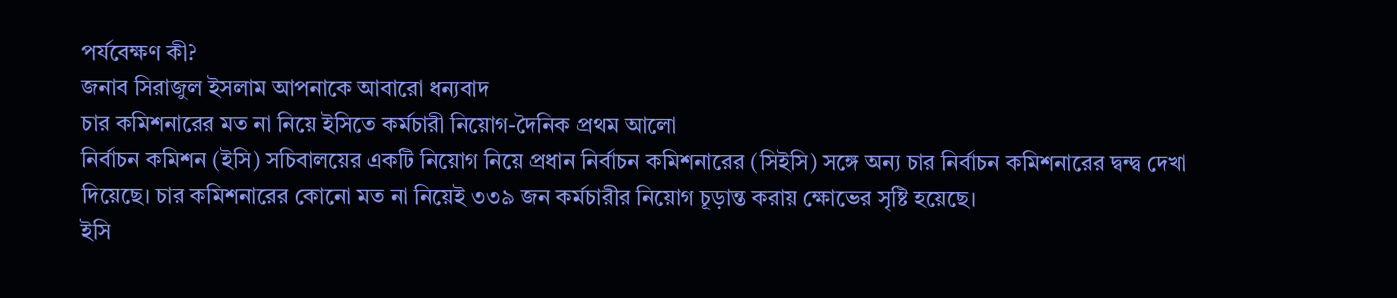পর্যবেক্ষণ কী?
জনাব সিরাজুল ইসলাম আপনাকে আবারো ধন্যবাদ
চার কমিশনারের মত না নিয়ে ইসিতে কর্মচারী নিয়োগ-দৈনিক প্রথম আলো
নির্বাচন কমিশন (ইসি) সচিবালয়ের একটি নিয়োগ নিয়ে প্রধান নির্বাচন কমিশনারের (সিইসি) সঙ্গে অন্য চার নির্বাচন কমিশনারের দ্বন্দ্ব দেখা দিয়েছে। চার কমিশনারের কোনো মত না নিয়েই ৩৩৯ জন কর্মচারীর নিয়োগ চূড়ান্ত করায় ক্ষোভের সৃষ্টি হয়েছে।
ইসি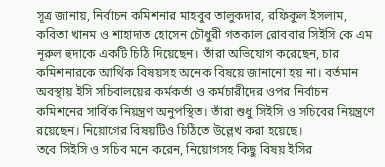সূত্র জানায়, নির্বাচন কমিশনার মাহবুব তালুকদার, রফিকুল ইসলাম, কবিতা খানম ও শাহাদাত হোসেন চৌধুরী গতকাল রোববার সিইসি কে এম নূরুল হুদাকে একটি চিঠি দিয়েছেন। তাঁরা অভিযোগ করেছেন, চার কমিশনারকে আর্থিক বিষয়সহ অনেক বিষয়ে জানানো হয় না। বর্তমান অবস্থায় ইসি সচিবালয়ের কর্মকর্তা ও কর্মচারীদের ওপর নির্বাচন কমিশনের সার্বিক নিয়ন্ত্রণ অনুপস্থিত। তাঁরা শুধু সিইসি ও সচিবের নিয়ন্ত্রণে রয়েছেন। নিয়োগের বিষয়টিও চিঠিতে উল্লেখ করা হয়েছে।
তবে সিইসি ও সচিব মনে করেন, নিয়োগসহ কিছু বিষয় ইসির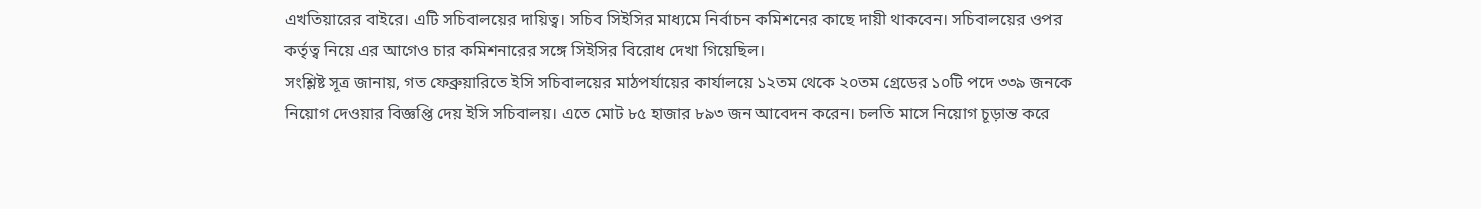এখতিয়ারের বাইরে। এটি সচিবালয়ের দায়িত্ব। সচিব সিইসির মাধ্যমে নির্বাচন কমিশনের কাছে দায়ী থাকবেন। সচিবালয়ের ওপর কর্তৃত্ব নিয়ে এর আগেও চার কমিশনারের সঙ্গে সিইসির বিরোধ দেখা গিয়েছিল।
সংশ্লিষ্ট সূত্র জানায়, গত ফেব্রুয়ারিতে ইসি সচিবালয়ের মাঠপর্যায়ের কার্যালয়ে ১২তম থেকে ২০তম গ্রেডের ১০টি পদে ৩৩৯ জনকে নিয়োগ দেওয়ার বিজ্ঞপ্তি দেয় ইসি সচিবালয়। এতে মোট ৮৫ হাজার ৮৯৩ জন আবেদন করেন। চলতি মাসে নিয়োগ চূড়ান্ত করে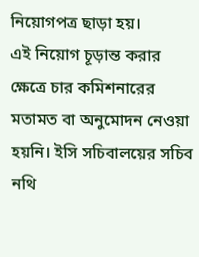নিয়োগপত্র ছাড়া হয়।
এই নিয়োগ চূড়ান্ত করার ক্ষেত্রে চার কমিশনারের মতামত বা অনুমোদন নেওয়া হয়নি। ইসি সচিবালয়ের সচিব নথি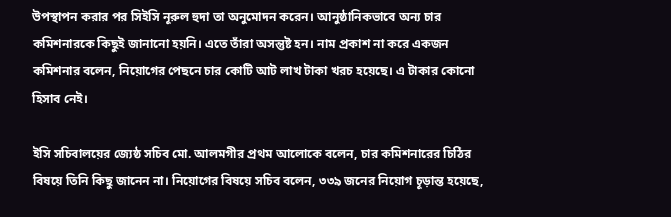উপস্থাপন করার পর সিইসি নূরুল হুদা তা অনুমোদন করেন। আনুষ্ঠানিকভাবে অন্য চার কমিশনারকে কিছুই জানানো হয়নি। এতে তাঁরা অসন্তুষ্ট হন। নাম প্রকাশ না করে একজন কমিশনার বলেন, নিয়োগের পেছনে চার কোটি আট লাখ টাকা খরচ হয়েছে। এ টাকার কোনো হিসাব নেই।

ইসি সচিবালয়ের জ্যেষ্ঠ সচিব মো. আলমগীর প্রথম আলোকে বলেন, চার কমিশনারের চিঠির বিষয়ে তিনি কিছু জানেন না। নিয়োগের বিষয়ে সচিব বলেন, ৩৩৯ জনের নিয়োগ চূড়ান্ত হয়েছে,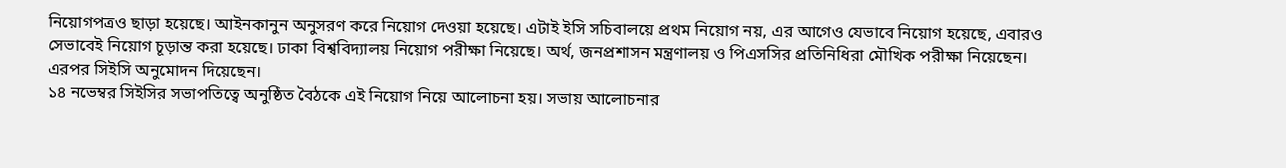নিয়োগপত্রও ছাড়া হয়েছে। আইনকানুন অনুসরণ করে নিয়োগ দেওয়া হয়েছে। এটাই ইসি সচিবালয়ে প্রথম নিয়োগ নয়, এর আগেও যেভাবে নিয়োগ হয়েছে, এবারও সেভাবেই নিয়োগ চূড়ান্ত করা হয়েছে। ঢাকা বিশ্ববিদ্যালয় নিয়োগ পরীক্ষা নিয়েছে। অর্থ, জনপ্রশাসন মন্ত্রণালয় ও পিএসসির প্রতিনিধিরা মৌখিক পরীক্ষা নিয়েছেন। এরপর সিইসি অনুমোদন দিয়েছেন।
১৪ নভেম্বর সিইসির সভাপতিত্বে অনুষ্ঠিত বৈঠকে এই নিয়োগ নিয়ে আলোচনা হয়। সভায় আলোচনার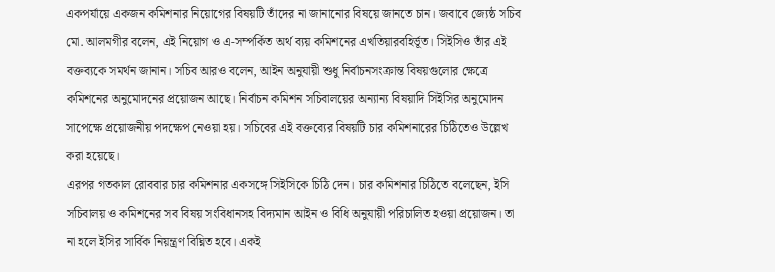একপর্যায়ে একজন কমিশনার নিয়োগের বিষয়টি তাঁদের না জানানোর বিষয়ে জানতে চান। জবাবে জ্যেষ্ঠ সচিব মো. আলমগীর বলেন, এই নিয়োগ ও এ-সম্পর্কিত অর্থ ব্যয় কমিশনের এখতিয়ারবহির্ভূত। সিইসিও তাঁর এই বক্তব্যকে সমর্থন জানান। সচিব আরও বলেন, আইন অনুযায়ী শুধু নির্বাচনসংক্রান্ত বিষয়গুলোর ক্ষেত্রে কমিশনের অনুমোদনের প্রয়োজন আছে। নির্বাচন কমিশন সচিবালয়ের অন্যান্য বিষয়াদি সিইসির অনুমোদন সাপেক্ষে প্রয়োজনীয় পদক্ষেপ নেওয়া হয়। সচিবের এই বক্তব্যের বিষয়টি চার কমিশনারের চিঠিতেও উল্লেখ করা হয়েছে।
এরপর গতকাল রোববার চার কমিশনার একসঙ্গে সিইসিকে চিঠি দেন। চার কমিশনার চিঠিতে বলেছেন, ইসি সচিবালয় ও কমিশনের সব বিষয় সংবিধানসহ বিদ্যমান আইন ও বিধি অনুযায়ী পরিচালিত হওয়া প্রয়োজন। তা না হলে ইসির সার্বিক নিয়ন্ত্রণ বিঘ্নিত হবে। একই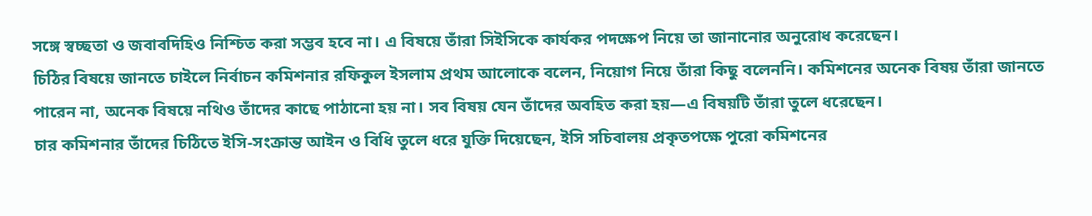সঙ্গে স্বচ্ছতা ও জবাবদিহিও নিশ্চিত করা সম্ভব হবে না। এ বিষয়ে তাঁরা সিইসিকে কার্যকর পদক্ষেপ নিয়ে তা জানানোর অনুরোধ করেছেন।
চিঠির বিষয়ে জানতে চাইলে নির্বাচন কমিশনার রফিকুল ইসলাম প্রথম আলোকে বলেন, নিয়োগ নিয়ে তাঁরা কিছু বলেননি। কমিশনের অনেক বিষয় তাঁরা জানতে পারেন না, অনেক বিষয়ে নথিও তাঁদের কাছে পাঠানো হয় না। সব বিষয় যেন তাঁদের অবহিত করা হয়—এ বিষয়টি তাঁরা তুলে ধরেছেন।
চার কমিশনার তাঁদের চিঠিতে ইসি-সংক্রান্ত আইন ও বিধি তুলে ধরে যুক্তি দিয়েছেন, ইসি সচিবালয় প্রকৃতপক্ষে পুরো কমিশনের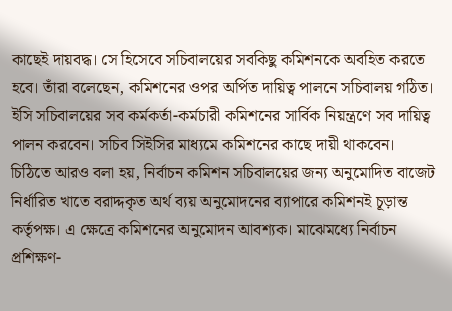কাছেই দায়বদ্ধ। সে হিসেবে সচিবালয়ের সবকিছু কমিশনকে অবহিত করতে হবে। তাঁরা বলেছেন, কমিশনের ওপর অর্পিত দায়িত্ব পালনে সচিবালয় গঠিত। ইসি সচিবালয়ের সব কর্মকর্তা-কর্মচারী কমিশনের সার্বিক নিয়ন্ত্রণে সব দায়িত্ব পালন করবেন। সচিব সিইসির মাধ্যমে কমিশনের কাছে দায়ী থাকবেন।
চিঠিতে আরও বলা হয়, নির্বাচন কমিশন সচিবালয়ের জন্য অনুমোদিত বাজেট নির্ধারিত খাতে বরাদ্দকৃত অর্থ ব্যয় অনুমোদনের ব্যাপারে কমিশনই চূড়ান্ত কর্তৃপক্ষ। এ ক্ষেত্রে কমিশনের অনুমোদন আবশ্যক। মাঝেমধ্যে নির্বাচন প্রশিক্ষণ-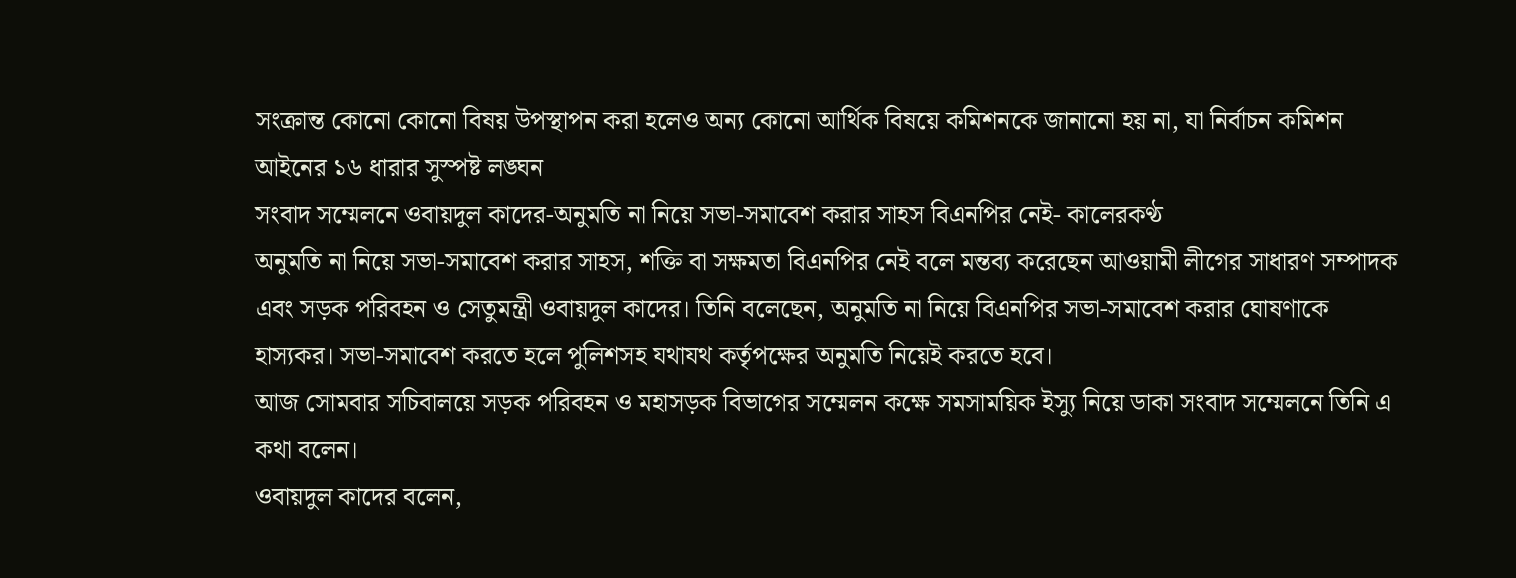সংক্রান্ত কোনো কোনো বিষয় উপস্থাপন করা হলেও অন্য কোনো আর্থিক বিষয়ে কমিশনকে জানানো হয় না, যা নির্বাচন কমিশন আইনের ১৬ ধারার সুস্পষ্ট লঙ্ঘন
সংবাদ সম্মেলনে ওবায়দুল কাদের-অনুমতি না নিয়ে সভা-সমাবেশ করার সাহস বিএনপির নেই- কালেরকণ্ঠ
অনুমতি না নিয়ে সভা-সমাবেশ করার সাহস, শক্তি বা সক্ষমতা বিএনপির নেই বলে মন্তব্য করেছেন আওয়ামী লীগের সাধারণ সম্পাদক এবং সড়ক পরিবহন ও সেতুমন্ত্রী ওবায়দুল কাদের। তিনি বলেছেন, অনুমতি না নিয়ে বিএনপির সভা-সমাবেশ করার ঘোষণাকে হাস্যকর। সভা-সমাবেশ করতে হলে পুলিশসহ যথাযথ কর্তৃপক্ষের অনুমতি নিয়েই করতে হবে।
আজ সোমবার সচিবালয়ে সড়ক পরিবহন ও মহাসড়ক বিভাগের সম্মেলন কক্ষে সমসাময়িক ইস্যু নিয়ে ডাকা সংবাদ সম্মেলনে তিনি এ কথা বলেন।
ওবায়দুল কাদের বলেন,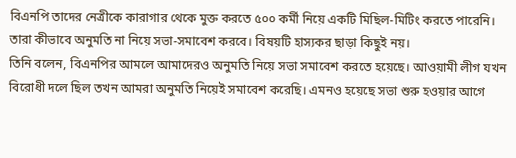বিএনপি তাদের নেত্রীকে কারাগার থেকে মুক্ত করতে ৫০০ কর্মী নিয়ে একটি মিছিল-মিটিং করতে পারেনি। তারা কীভাবে অনুমতি না নিয়ে সভা-সমাবেশ করবে। বিষয়টি হাস্যকর ছাড়া কিছুই নয়।
তিনি বলেন, বিএনপির আমলে আমাদেরও অনুমতি নিয়ে সভা সমাবেশ করতে হয়েছে। আওয়ামী লীগ যখন বিরোধী দলে ছিল তখন আমরা অনুমতি নিয়েই সমাবেশ করেছি। এমনও হয়েছে সভা শুরু হওয়ার আগে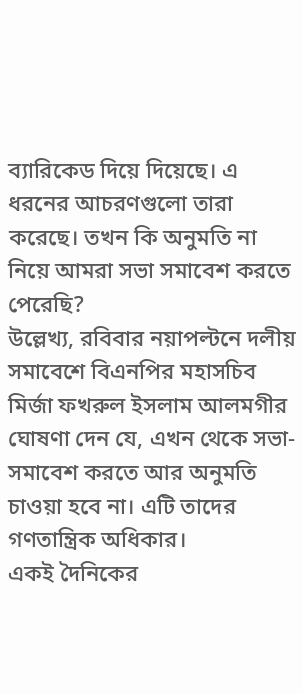ব্যারিকেড দিয়ে দিয়েছে। এ ধরনের আচরণগুলো তারা করেছে। তখন কি অনুমতি না নিয়ে আমরা সভা সমাবেশ করতে পেরেছি?
উল্লেখ্য, রবিবার নয়াপল্টনে দলীয় সমাবেশে বিএনপির মহাসচিব মির্জা ফখরুল ইসলাম আলমগীর ঘোষণা দেন যে, এখন থেকে সভা-সমাবেশ করতে আর অনুমতি চাওয়া হবে না। এটি তাদের গণতান্ত্রিক অধিকার।
একই দৈনিকের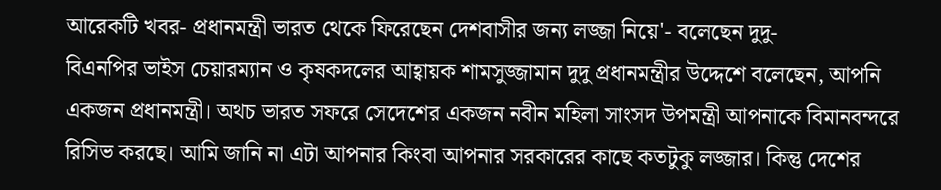আরেকটি খবর- প্রধানমন্ত্রী ভারত থেকে ফিরেছেন দেশবাসীর জন্য লজ্জা নিয়ে'- বলেছেন দুদু-
বিএনপির ভাইস চেয়ারম্যান ও কৃষকদলের আহ্বায়ক শামসুজ্জামান দুদু প্রধানমন্ত্রীর উদ্দেশে বলেছেন, আপনি একজন প্রধানমন্ত্রী। অথচ ভারত সফরে সেদেশের একজন নবীন মহিলা সাংসদ উপমন্ত্রী আপনাকে বিমানবন্দরে রিসিভ করছে। আমি জানি না এটা আপনার কিংবা আপনার সরকারের কাছে কতটুকু লজ্জার। কিন্তু দেশের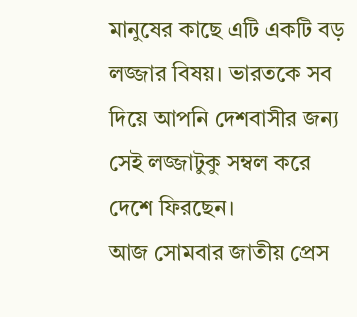মানুষের কাছে এটি একটি বড় লজ্জার বিষয়। ভারতকে সব দিয়ে আপনি দেশবাসীর জন্য সেই লজ্জাটুকু সম্বল করে দেশে ফিরছেন।
আজ সোমবার জাতীয় প্রেস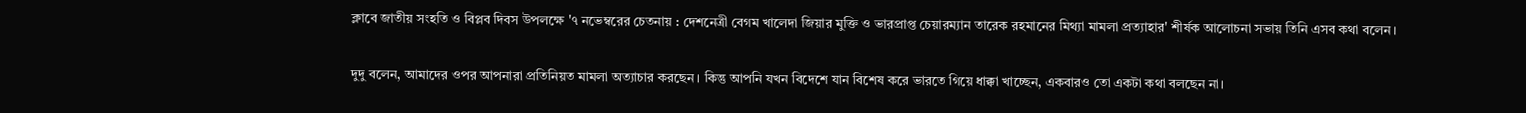ক্লাবে জাতীয় সংহতি ও বিপ্লব দিবস উপলক্ষে '৭ নভেম্বরের চেতনায় : দেশনেত্রী বেগম খালেদা জিয়ার মুক্তি ও ভারপ্রাপ্ত চেয়ারম্যান তারেক রহমানের মিথ্যা মামলা প্রত্যাহার' শীর্ষক আলোচনা সভায় তিনি এসব কথা বলেন।

দুদু বলেন, আমাদের ওপর আপনারা প্রতিনিয়ত মামলা অত্যাচার করছেন। কিন্তু আপনি যখন বিদেশে যান বিশেষ করে ভারতে গিয়ে ধাক্কা খাচ্ছেন, একবারও তো একটা কথা বলছেন না।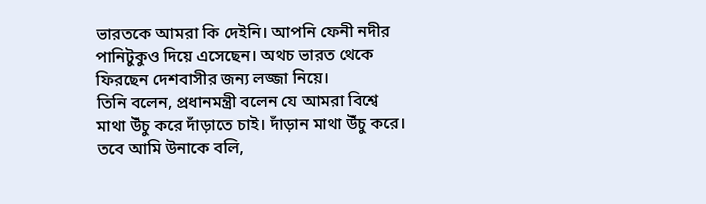ভারতকে আমরা কি দেইনি। আপনি ফেনী নদীর পানিটুকুও দিয়ে এসেছেন। অথচ ভারত থেকে ফিরছেন দেশবাসীর জন্য লজ্জা নিয়ে।
তিনি বলেন, প্রধানমন্ত্রী বলেন যে আমরা বিশ্বে মাথা উঁচু করে দাঁড়াতে চাই। দাঁড়ান মাথা উঁচু করে। তবে আমি উনাকে বলি,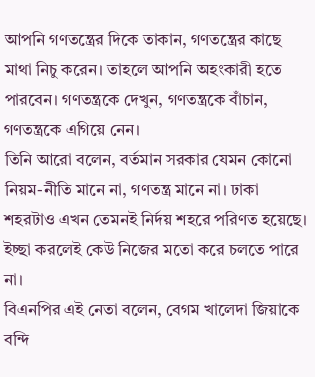আপনি গণতন্ত্রের দিকে তাকান, গণতন্ত্রের কাছে মাথা নিচু করেন। তাহলে আপনি অহংকারী হতে পারবেন। গণতন্ত্রকে দেখুন, গণতন্ত্রকে বাঁচান, গণতন্ত্রকে এগিয়ে নেন।
তিনি আরো বলেন, বর্তমান সরকার যেমন কোনো নিয়ম-নীতি মানে না, গণতন্ত্র মানে না। ঢাকা শহরটাও এখন তেমনই নির্দয় শহরে পরিণত হয়েছে। ইচ্ছা করলেই কেউ নিজের মতো করে চলতে পারে না।
বিএনপির এই নেতা বলেন, বেগম খালেদা জিয়াকে বন্দি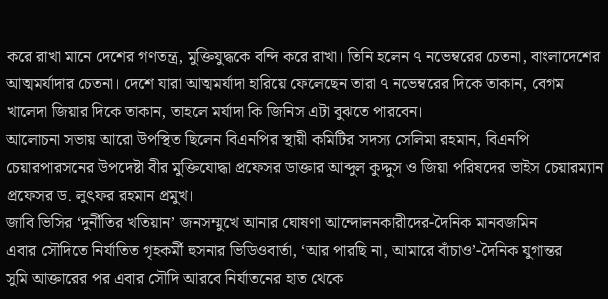করে রাখা মানে দেশের গণতন্ত্র, মুক্তিযুদ্ধকে বন্দি করে রাখা। তিনি হলেন ৭ নভেম্বরের চেতনা, বাংলাদেশের আত্মমর্যাদার চেতনা। দেশে যারা আত্মমর্যাদা হারিয়ে ফেলেছেন তারা ৭ নভেম্বরের দিকে তাকান, বেগম খালেদা জিয়ার দিকে তাকান, তাহলে মর্যাদা কি জিনিস এটা বুঝতে পারবেন।
আলোচনা সভায় আরো উপস্থিত ছিলেন বিএনপির স্থায়ী কমিটির সদস্য সেলিমা রহমান, বিএনপি চেয়ারপারসনের উপদেষ্টা বীর মুক্তিযোদ্ধা প্রফেসর ডাক্তার আব্দুল কুদ্দুস ও জিয়া পরিষদের ভাইস চেয়ারম্যান প্রফেসর ড. লুৎফর রহমান প্রমুখ।
জাবি ভিসির ‘দুর্নীতির খতিয়ান’ জনসম্মুখে আনার ঘোষণা আন্দোলনকারীদের-দৈনিক মানবজমিন
এবার সৌদিতে নির্যাতিত গৃহকর্মী হুসনার ভিডিওবার্তা, ‘আর পারছি না, আমারে বাঁচাও’-দৈনিক যুগান্তর
সুমি আক্তারের পর এবার সৌদি আরবে নির্যাতনের হাত থেকে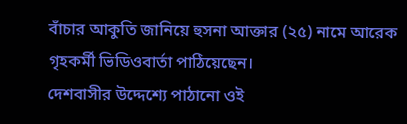বাঁচার আকুতি জানিয়ে হুসনা আক্তার (২৫) নামে আরেক গৃহকর্মী ভিডিওবার্তা পাঠিয়েছেন।
দেশবাসীর উদ্দেশ্যে পাঠানো ওই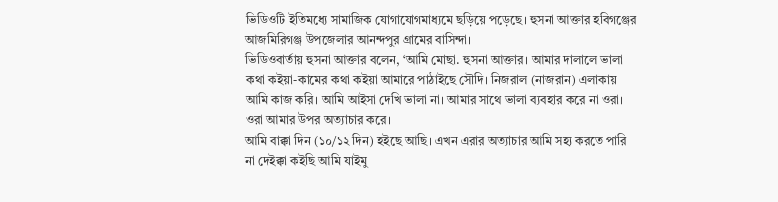ভিডিওটি ইতিমধ্যে সামাজিক যোগাযোগমাধ্যমে ছড়িয়ে পড়েছে। হুসনা আক্তার হবিগঞ্জের আজমিরিগঞ্জ উপজেলার আনন্দপুর গ্রামের বাসিন্দা।
ভিডিওবার্তায় হুসনা আক্তার বলেন, ‘আমি মোছা. হুসনা আক্তার। আমার দালালে ভালা কথা কইয়া-কামের কথা কইয়া আমারে পাঠাইছে সৌদি। নিজরাল (নাজরান) এলাকায় আমি কাজ করি। আমি আইসা দেখি ভালা না। আমার সাথে ভালা ব্যবহার করে না ওরা। ওরা আমার উপর অত্যাচার করে।
আমি বাক্কা দিন (১০/১২ দিন) হইছে আছি। এখন এরার অত্যাচার আমি সহ্য করতে পারি না দেইক্কা কইছি আমি যাইমু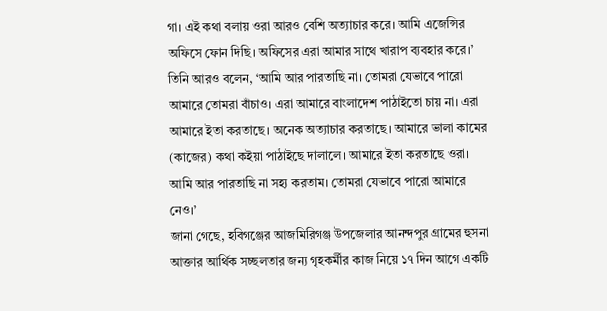গা। এই কথা বলায় ওরা আরও বেশি অত্যাচার করে। আমি এজেন্সির অফিসে ফোন দিছি। অফিসের এরা আমার সাথে খারাপ ব্যবহার করে।’
তিনি আরও বলেন, ‘আমি আর পারতাছি না। তোমরা যেভাবে পারো আমারে তোমরা বাঁচাও। এরা আমারে বাংলাদেশ পাঠাইতো চায় না। এরা আমারে ইতা করতাছে। অনেক অত্যাচার করতাছে। আমারে ভালা কামের (কাজের) কথা কইয়া পাঠাইছে দালালে। আমারে ইতা করতাছে ওরা। আমি আর পারতাছি না সহ্য করতাম। তোমরা যেভাবে পারো আমারে নেও।’
জানা গেছে, হবিগঞ্জের আজমিরিগঞ্জ উপজেলার আনন্দপুর গ্রামের হুসনা আক্তার আর্থিক সচ্ছলতার জন্য গৃহকর্মীর কাজ নিয়ে ১৭ দিন আগে একটি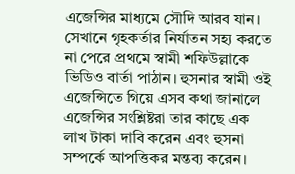এজেন্সির মাধ্যমে সৌদি আরব যান। সেখানে গৃহকর্তার নির্যাতন সহ্য করতে না পেরে প্রথমে স্বামী শফিউল্লাকে ভিডিও বার্তা পাঠান। হুসনার স্বামী ওই এজেন্সিতে গিয়ে এসব কথা জানালে এজেন্সির সংশ্লিষ্টরা তার কাছে এক লাখ টাকা দাবি করেন এবং হুসনা সম্পর্কে আপত্তিকর মন্তব্য করেন।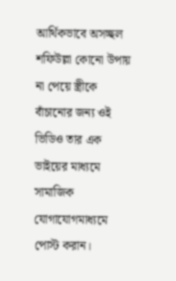আর্থিকভাবে অসচ্ছল শফিউল্লা কোনো উপায় না পেয়ে স্ত্রীকে বাঁচানোর জন্য ওই ভিডিও তার এক ভাইয়ের মাধ্যমে সামাজিক যোগাযোগমাধ্যমে পোস্ট করান।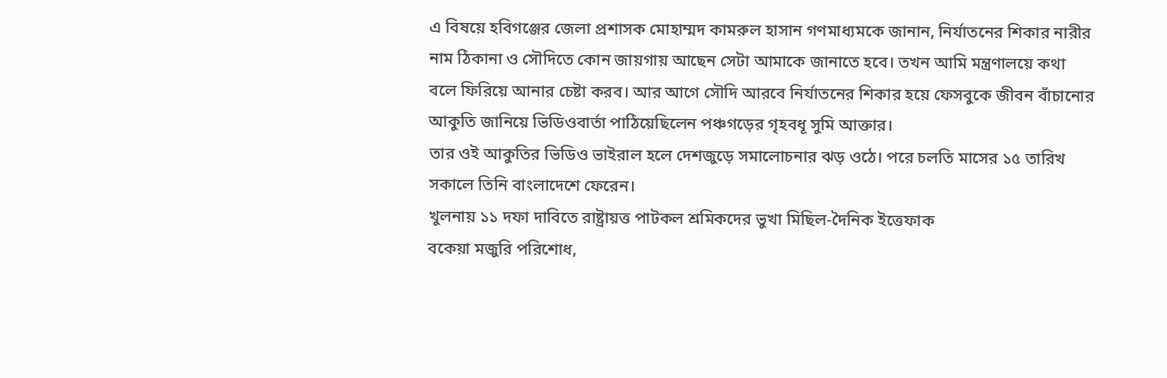এ বিষয়ে হবিগঞ্জের জেলা প্রশাসক মোহাম্মদ কামরুল হাসান গণমাধ্যমকে জানান, নির্যাতনের শিকার নারীর নাম ঠিকানা ও সৌদিতে কোন জায়গায় আছেন সেটা আমাকে জানাতে হবে। তখন আমি মন্ত্রণালয়ে কথা বলে ফিরিয়ে আনার চেষ্টা করব। আর আগে সৌদি আরবে নির্যাতনের শিকার হয়ে ফেসবুকে জীবন বাঁচানোর আকুতি জানিয়ে ভিডিওবার্তা পাঠিয়েছিলেন পঞ্চগড়ের গৃহবধূ সুমি আক্তার।
তার ওই আকুতির ভিডিও ভাইরাল হলে দেশজুড়ে সমালোচনার ঝড় ওঠে। পরে চলতি মাসের ১৫ তারিখ সকালে তিনি বাংলাদেশে ফেরেন।
খুলনায় ১১ দফা দাবিতে রাষ্ট্রায়ত্ত পাটকল শ্রমিকদের ভুখা মিছিল-দৈনিক ইত্তেফাক
বকেয়া মজুরি পরিশোধ,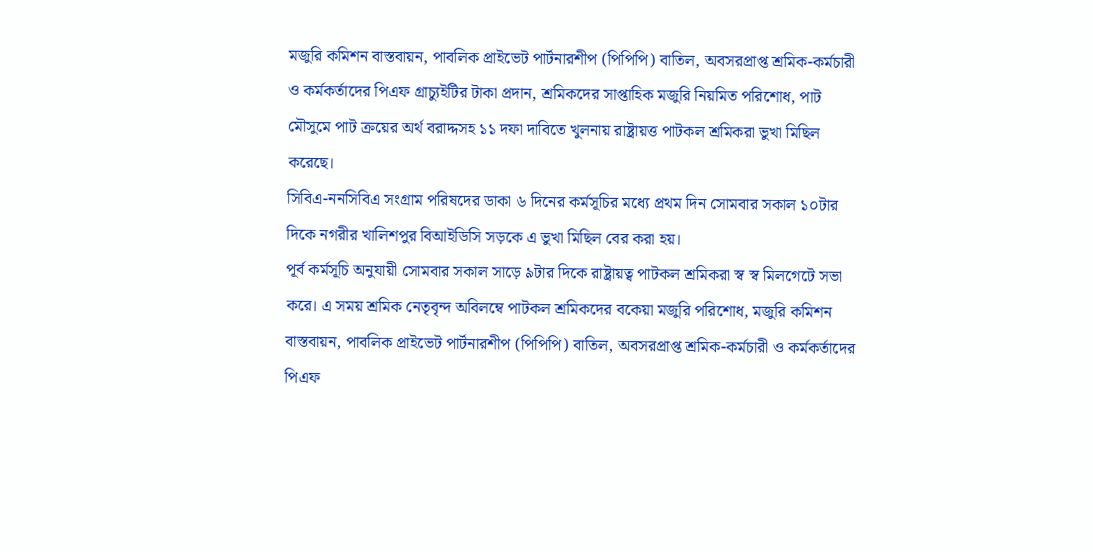মজুরি কমিশন বাস্তবায়ন, পাবলিক প্রাইভেট পার্টনারশীপ (পিপিপি) বাতিল, অবসরপ্রাপ্ত শ্রমিক-কর্মচারী ও কর্মকর্তাদের পিএফ গ্রাচ্যুইটির টাকা প্রদান, শ্রমিকদের সাপ্তাহিক মজুরি নিয়মিত পরিশোধ, পাট মৌসুমে পাট ক্রয়ের অর্থ বরাদ্দসহ ১১ দফা দাবিতে খুলনায় রাষ্ট্রায়ত্ত পাটকল শ্রমিকরা ভুখা মিছিল করেছে।
সিবিএ-ননসিবিএ সংগ্রাম পরিষদের ডাকা ৬ দিনের কর্মসূচির মধ্যে প্রথম দিন সোমবার সকাল ১০টার দিকে নগরীর খালিশপুর বিআইডিসি সড়কে এ ভুখা মিছিল বের করা হয়।
পূর্ব কর্মসূচি অনুযায়ী সোমবার সকাল সাড়ে ৯টার দিকে রাষ্ট্রায়ত্ব পাটকল শ্রমিকরা স্ব স্ব মিলগেটে সভা করে। এ সময় শ্রমিক নেতৃবৃন্দ অবিলম্বে পাটকল শ্রমিকদের বকেয়া মজুরি পরিশোধ, মজুরি কমিশন বাস্তবায়ন, পাবলিক প্রাইভেট পার্টনারশীপ (পিপিপি) বাতিল, অবসরপ্রাপ্ত শ্রমিক-কর্মচারী ও কর্মকর্তাদের পিএফ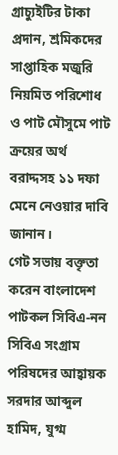গ্রাচ্যুইটির টাকা প্রদান, শ্রমিকদের সাপ্তাহিক মজুরি নিয়মিত পরিশোধ ও পাট মৌসুমে পাট ক্রয়ের অর্থ বরাদ্দসহ ১১ দফা মেনে নেওয়ার দাবি জানান।
গেট সভায় বক্তৃতা করেন বাংলাদেশ পাটকল সিবিএ-নন সিবিএ সংগ্রাম পরিষদের আহ্বায়ক সরদার আব্দুল হামিদ, যুগ্ম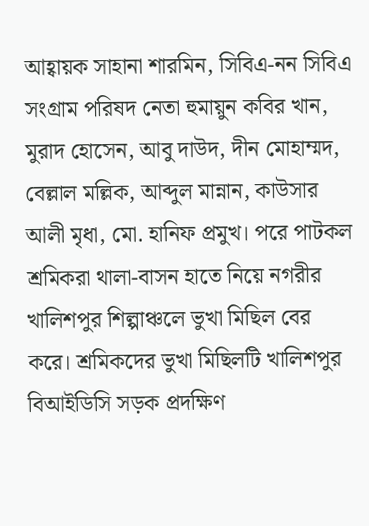আহ্বায়ক সাহানা শারমিন, সিবিএ-নন সিবিএ সংগ্রাম পরিষদ নেতা হুমায়ুন কবির খান, মুরাদ হোসেন, আবু দাউদ, দীন মোহাম্মদ, বেল্লাল মল্লিক, আব্দুল মান্নান, কাউসার আলী মৃধা, মো. হানিফ প্রমুখ। পরে পাটকল শ্রমিকরা থালা-বাসন হাতে নিয়ে নগরীর খালিশপুর শিল্পাঞ্চলে ভুখা মিছিল বের করে। শ্রমিকদের ভুখা মিছিলটি খালিশপুর বিআইডিসি সড়ক প্রদক্ষিণ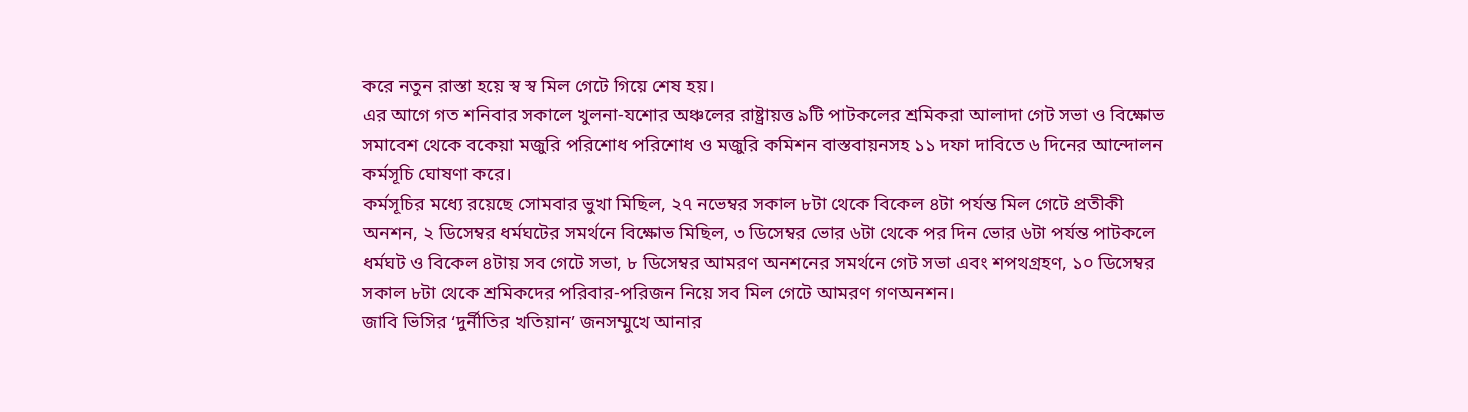করে নতুন রাস্তা হয়ে স্ব স্ব মিল গেটে গিয়ে শেষ হয়।
এর আগে গত শনিবার সকালে খুলনা-যশোর অঞ্চলের রাষ্ট্রায়ত্ত ৯টি পাটকলের শ্রমিকরা আলাদা গেট সভা ও বিক্ষোভ সমাবেশ থেকে বকেয়া মজুরি পরিশোধ পরিশোধ ও মজুরি কমিশন বাস্তবায়নসহ ১১ দফা দাবিতে ৬ দিনের আন্দোলন কর্মসূচি ঘোষণা করে।
কর্মসূচির মধ্যে রয়েছে সোমবার ভুখা মিছিল, ২৭ নভেম্বর সকাল ৮টা থেকে বিকেল ৪টা পর্যন্ত মিল গেটে প্রতীকী অনশন, ২ ডিসেম্বর ধর্মঘটের সমর্থনে বিক্ষোভ মিছিল, ৩ ডিসেম্বর ভোর ৬টা থেকে পর দিন ভোর ৬টা পর্যন্ত পাটকলে ধর্মঘট ও বিকেল ৪টায় সব গেটে সভা, ৮ ডিসেম্বর আমরণ অনশনের সমর্থনে গেট সভা এবং শপথগ্রহণ, ১০ ডিসেম্বর সকাল ৮টা থেকে শ্রমিকদের পরিবার-পরিজন নিয়ে সব মিল গেটে আমরণ গণঅনশন।
জাবি ভিসির ‘দুর্নীতির খতিয়ান’ জনসম্মুখে আনার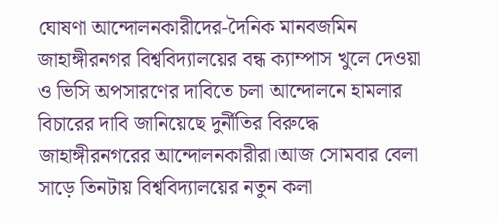ঘোষণা আন্দোলনকারীদের-দৈনিক মানবজমিন
জাহাঙ্গীরনগর বিশ্ববিদ্যালয়ের বন্ধ ক্যাম্পাস খুলে দেওয়া ও ভিসি অপসারণের দাবিতে চলা আন্দোলনে হামলার বিচারের দাবি জানিয়েছে দুর্নীতির বিরুদ্ধে জাহাঙ্গীরনগরের আন্দোলনকারীরা।আজ সোমবার বেলা সাড়ে তিনটায় বিশ্ববিদ্যালয়ের নতুন কলা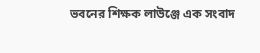ভবনের শিক্ষক লাউঞ্জে এক সংবাদ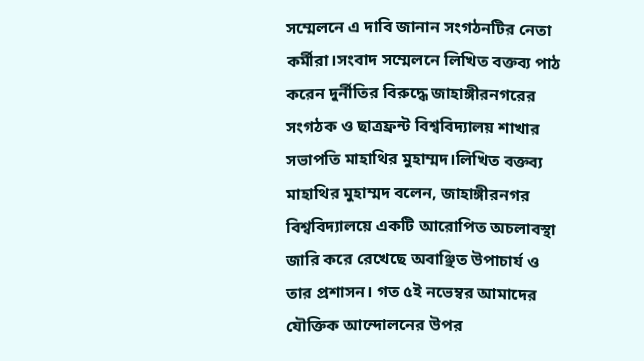সম্মেলনে এ দাবি জানান সংগঠনটির নেতা কর্মীরা।সংবাদ সম্মেলনে লিখিত বক্তব্য পাঠ করেন দুর্নীতির বিরুদ্ধে জাহাঙ্গীরনগরের সংগঠক ও ছাত্রফ্রন্ট বিশ্ববিদ্যালয় শাখার সভাপতি মাহাথির মুহাম্মদ।লিখিত বক্তব্য মাহাথির মুহাম্মদ বলেন, জাহাঙ্গীরনগর বিশ্ববিদ্যালয়ে একটি আরোপিত অচলাবস্থা জারি করে রেখেছে অবাঞ্ছিত উপাচার্য ও তার প্রশাসন। গত ৫ই নভেম্বর আমাদের যৌক্তিক আন্দোলনের উপর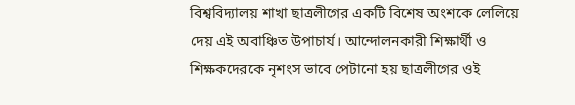বিশ্ববিদ্যালয় শাখা ছাত্রলীগের একটি বিশেষ অংশকে লেলিয়ে দেয় এই অবাঞ্চিত উপাচার্য। আন্দোলনকারী শিক্ষার্থী ও শিক্ষকদেরকে নৃশংস ভাবে পেটানো হয় ছাত্রলীগের ওই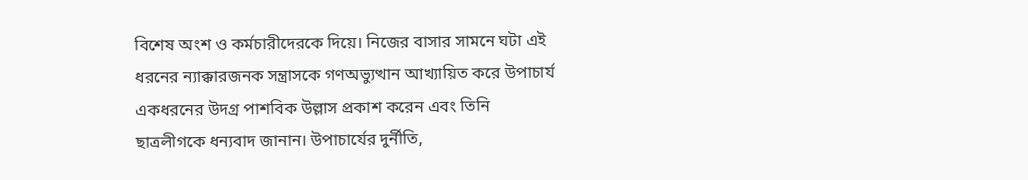বিশেষ অংশ ও কর্মচারীদেরকে দিয়ে। নিজের বাসার সামনে ঘটা এই ধরনের ন্যাক্কারজনক সন্ত্রাসকে গণঅভ্যুত্থান আখ্যায়িত করে উপাচার্য একধরনের উদগ্র পাশবিক উল্লাস প্রকাশ করেন এবং তিনি ছাত্রলীগকে ধন্যবাদ জানান। উপাচার্যের দুর্নীতি,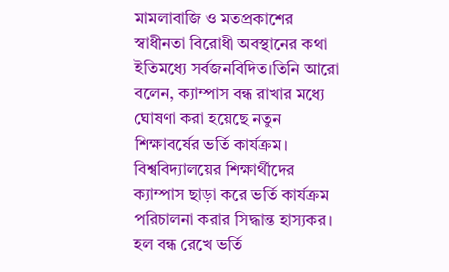মামলাবাজি ও মতপ্রকাশের স্বাধীনতা বিরোধী অবস্থানের কথা ইতিমধ্যে সর্বজনবিদিত।তিনি আরো বলেন, ক্যাম্পাস বন্ধ রাখার মধ্যে ঘোষণা করা হয়েছে নতুন শিক্ষাবর্ষের ভর্তি কার্যক্রম। বিশ্ববিদ্যালয়ের শিক্ষার্থীদের ক্যাম্পাস ছাড়া করে ভর্তি কার্যক্রম পরিচালনা করার সিদ্ধান্ত হাস্যকর। হল বন্ধ রেখে ভর্তি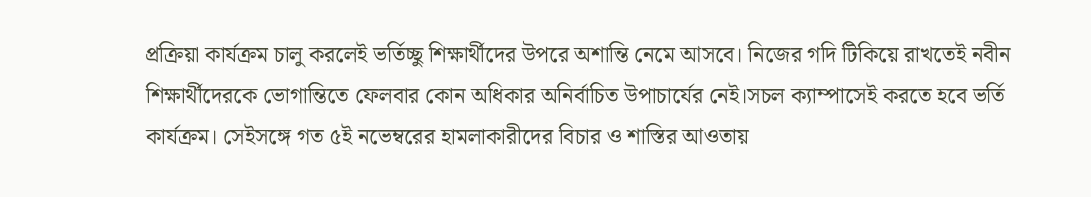প্রক্রিয়া কার্যক্রম চালু করলেই ভর্তিচ্ছু শিক্ষার্থীদের উপরে অশান্তি নেমে আসবে। নিজের গদি টিকিয়ে রাখতেই নবীন শিক্ষার্থীদেরকে ভোগান্তিতে ফেলবার কোন অধিকার অনির্বাচিত উপাচার্যের নেই।সচল ক্যাম্পাসেই করতে হবে ভর্তি কার্যক্রম। সেইসঙ্গে গত ৫ই নভেম্বরের হামলাকারীদের বিচার ও শাস্তির আওতায়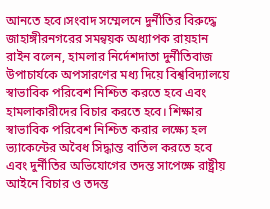আনতে হবে।সংবাদ সম্মেলনে দুর্নীতির বিরুদ্ধে জাহাঙ্গীরনগরের সমন্বয়ক অধ্যাপক রায়হান রাইন বলেন, হামলার নির্দেশদাতা দুর্নীতিবাজ উপাচার্যকে অপসারণের মধ্য দিয়ে বিশ্ববিদ্যালয়ে স্বাভাবিক পরিবেশ নিশ্চিত করতে হবে এবং হামলাকারীদের বিচার করতে হবে। শিক্ষার স্বাভাবিক পরিবেশ নিশ্চিত করার লক্ষ্যে হল ভ্যাকেন্টের অবৈধ সিদ্ধান্ত বাতিল করতে হবে এবং দুর্নীতির অভিযোগের তদন্ত সাপেক্ষে রাষ্ট্রীয় আইনে বিচার ও তদন্ত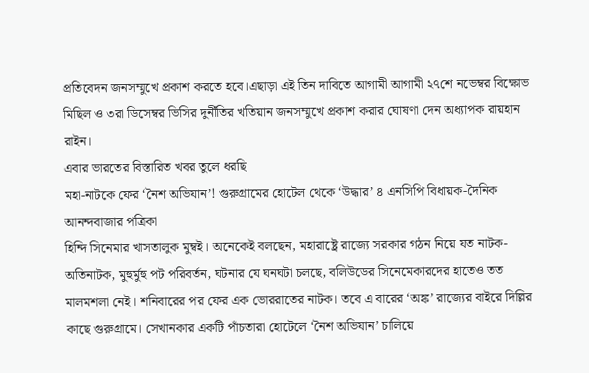প্রতিবেদন জনসম্মুখে প্রকাশ করতে হবে।এছাড়া এই তিন দাবিতে আগামী আগামী ২৭শে নভেম্বর বিক্ষোভ মিছিল ও ৩রা ডিসেম্বর ভিসির দুর্নীতির খতিয়ান জনসম্মুখে প্রকাশ করার ঘোষণা দেন অধ্যাপক রায়হান রাইন।
এবার ভারতের বিস্তারিত খবর তুলে ধরছি
মহা-নাটকে ফের ‘নৈশ অভিযান’! গুরুগ্রামের হোটেল থেকে ‘উদ্ধার’ ৪ এনসিপি বিধায়ক-দৈনিক আনন্দবাজার পত্রিকা
হিন্দি সিনেমার খাসতালুক মুম্বই। অনেকেই বলছেন, মহারাষ্ট্রে রাজ্যে সরকার গঠন নিয়ে যত নাটক-অতিনাটক, মুহুর্মুহু পট পরিবর্তন, ঘটনার যে ঘনঘটা চলছে, বলিউডের সিনেমেকারদের হাতেও তত মালমশলা নেই। শনিবারের পর ফের এক ভোররাতের নাটক। তবে এ বারের ‘অঙ্ক’ রাজ্যের বাইরে দিল্লির কাছে গুরুগ্রামে। সেখানকার একটি পাঁচতারা হোটেলে ‘নৈশ অভিযান’ চালিয়ে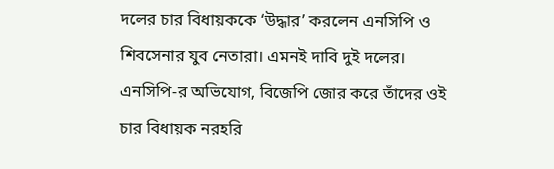দলের চার বিধায়ককে ‘উদ্ধার’ করলেন এনসিপি ও শিবসেনার যুব নেতারা। এমনই দাবি দুই দলের।
এনসিপি-র অভিযোগ, বিজেপি জোর করে তাঁদের ওই চার বিধায়ক নরহরি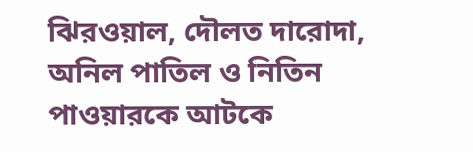ঝিরওয়াল, দৌলত দারোদা, অনিল পাতিল ও নিতিন পাওয়ারকে আটকে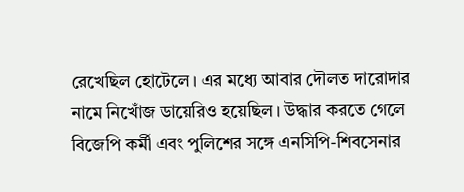রেখেছিল হোটেলে। এর মধ্যে আবার দৌলত দারোদার নামে নিখোঁজ ডায়েরিও হয়েছিল। উদ্ধার করতে গেলে বিজেপি কর্মী এবং পুলিশের সঙ্গে এনসিপি-শিবসেনার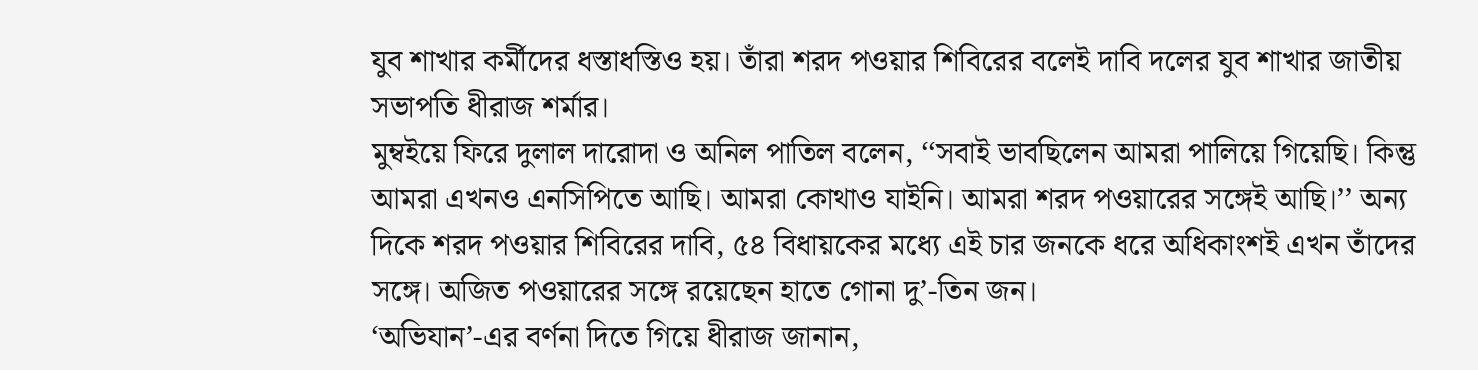যুব শাখার কর্মীদের ধস্তাধস্তিও হয়। তাঁরা শরদ পওয়ার শিবিরের বলেই দাবি দলের যুব শাখার জাতীয় সভাপতি ধীরাজ শর্মার।
মুম্বইয়ে ফিরে দুলাল দারোদা ও অনিল পাতিল বলেন, ‘‘সবাই ভাবছিলেন আমরা পালিয়ে গিয়েছি। কিন্তু আমরা এখনও এনসিপিতে আছি। আমরা কোথাও যাইনি। আমরা শরদ পওয়ারের সঙ্গেই আছি।’’ অন্য দিকে শরদ পওয়ার শিবিরের দাবি, ৫৪ বিধায়কের মধ্যে এই চার জনকে ধরে অধিকাংশই এখন তাঁদের সঙ্গে। অজিত পওয়ারের সঙ্গে রয়েছেন হাতে গোনা দু’-তিন জন।
‘অভিযান’-এর বর্ণনা দিতে গিয়ে ধীরাজ জানান,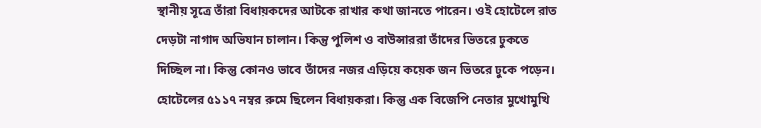স্থানীয় সূত্রে তাঁরা বিধায়কদের আটকে রাখার কথা জানতে পারেন। ওই হোটেলে রাত দেড়টা নাগাদ অভিযান চালান। কিন্তু পুলিশ ও বাউন্সাররা তাঁদের ভিতরে ঢুকতে দিচ্ছিল না। কিন্তু কোনও ভাবে তাঁদের নজর এড়িয়ে কয়েক জন ভিতরে ঢুকে পড়েন। হোটেলের ৫১১৭ নম্বর রুমে ছিলেন বিধায়করা। কিন্তু এক বিজেপি নেতার মুখোমুখি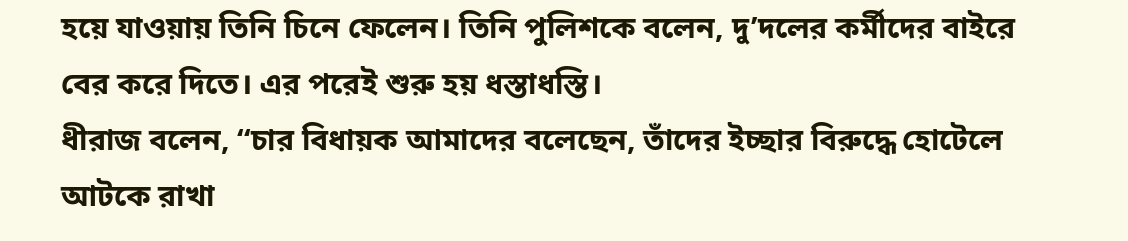হয়ে যাওয়ায় তিনি চিনে ফেলেন। তিনি পুলিশকে বলেন, দু’দলের কর্মীদের বাইরে বের করে দিতে। এর পরেই শুরু হয় ধস্তাধস্তি।
ধীরাজ বলেন, ‘‘চার বিধায়ক আমাদের বলেছেন, তাঁদের ইচ্ছার বিরুদ্ধে হোটেলে আটকে রাখা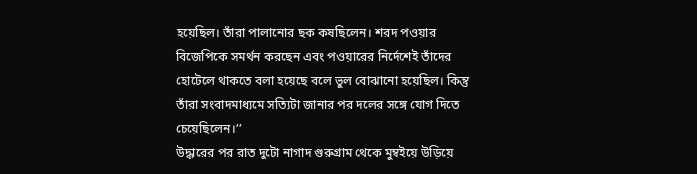হয়েছিল। তাঁরা পালানোর ছক কষছিলেন। শরদ পওয়ার বিজেপিকে সমর্থন করছেন এবং পওয়ারের নির্দেশেই তাঁদের হোটেলে থাকতে বলা হয়েছে বলে ভুল বোঝানো হয়েছিল। কিন্তু তাঁরা সংবাদমাধ্যমে সত্যিটা জানার পর দলের সঙ্গে যোগ দিতে চেয়েছিলেন।’’
উদ্ধারের পর রাত দুটো নাগাদ গুরুগ্রাম থেকে মুম্বইয়ে উড়িয়ে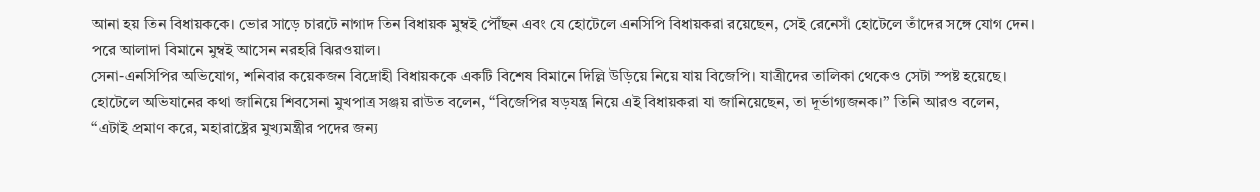আনা হয় তিন বিধায়ককে। ভোর সাড়ে চারটে নাগাদ তিন বিধায়ক মুম্বই পৌঁছন এবং যে হোটেলে এনসিপি বিধায়করা রয়েছেন, সেই রেনেসাঁ হোটেলে তাঁদের সঙ্গে যোগ দেন। পরে আলাদা বিমানে মুম্বই আসেন নরহরি ঝিরওয়াল।
সেনা-এনসিপির অভিযোগ, শনিবার কয়েকজন বিদ্রোহী বিধায়ককে একটি বিশেষ বিমানে দিল্লি উড়িয়ে নিয়ে যায় বিজেপি। যাত্রীদের তালিকা থেকেও সেটা স্পষ্ট হয়েছে। হোটেলে অভিযানের কথা জানিয়ে শিবসেনা মুখপাত্র সঞ্জয় রাউত বলেন, ‘‘বিজেপির ষড়যন্ত্র নিয়ে এই বিধায়করা যা জানিয়েছেন, তা দূর্ভাগ্যজনক।’’ তিনি আরও বলেন, ‘‘এটাই প্রমাণ করে, মহারাষ্ট্রের মুখ্যমন্ত্রীর পদের জন্য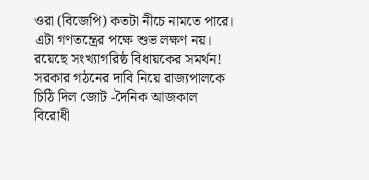ওরা (বিজেপি) কতটা নীচে নামতে পারে। এটা গণতন্ত্রের পক্ষে শুভ লক্ষণ নয়।
রয়েছে সংখ্যাগরিষ্ঠ বিধায়কের সমর্থন! সরকার গঠনের দাবি নিয়ে রাজ্যপালকে চিঠি দিল জোট -দৈনিক আজকাল
বিরোধী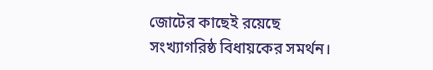জোটের কাছেই রয়েছে সংখ্যাগরিষ্ঠ বিধায়কের সমর্থন।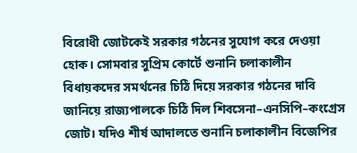বিরোধী জোটকেই সরকার গঠনের সুযোগ করে দেওয়া হোক। সোমবার সুপ্রিম কোর্টে শুনানি চলাকালীন বিধায়কদের সমর্থনের চিঠি দিয়ে সরকার গঠনের দাবি জানিয়ে রাজ্যপালকে চিঠি দিল শিবসেনা–এনসিপি–কংগ্রেস জোট। যদিও শীর্ষ আদালতে শুনানি চলাকালীন বিজেপির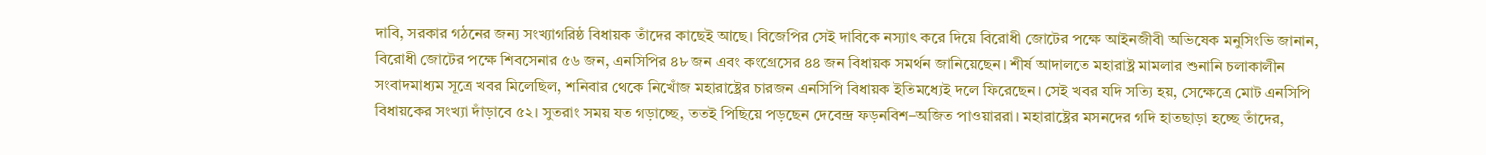দাবি, সরকার গঠনের জন্য সংখ্যাগরিষ্ঠ বিধায়ক তাঁদের কাছেই আছে। বিজেপির সেই দাবিকে নস্যাৎ করে দিয়ে বিরোধী জোটের পক্ষে আইনজীবী অভিষেক মনুসিংভি জানান, বিরোধী জোটের পক্ষে শিবসেনার ৫৬ জন, এনসিপির ৪৮ জন এবং কংগ্রেসের ৪৪ জন বিধায়ক সমর্থন জানিয়েছেন। শীর্ষ আদালতে মহারাষ্ট্র মামলার শুনানি চলাকালীন সংবাদমাধ্যম সূত্রে খবর মিলেছিল, শনিবার থেকে নিখোঁজ মহারাষ্ট্রের চারজন এনসিপি বিধায়ক ইতিমধ্যেই দলে ফিরেছেন। সেই খবর যদি সত্যি হয়, সেক্ষেত্রে মোট এনসিপি বিধায়কের সংখ্যা দাঁড়াবে ৫২। সুতরাং সময় যত গড়াচ্ছে, ততই পিছিয়ে পড়ছেন দেবেন্দ্র ফড়নবিশ–অজিত পাওয়াররা। মহারাষ্ট্রের মসনদের গদি হাতছাড়া হচ্ছে তাঁদের,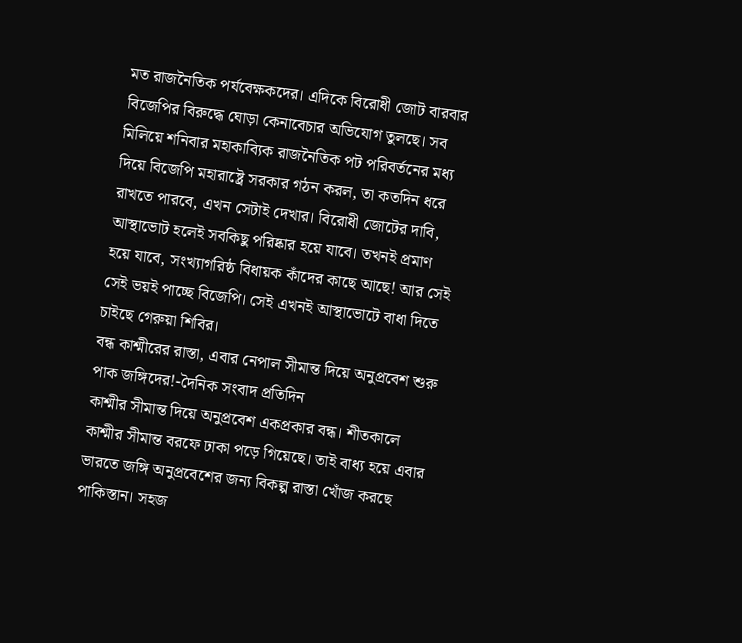মত রাজনৈতিক পর্যবেক্ষকদের। এদিকে বিরোধী জোট বারবার বিজেপির বিরুদ্ধে ঘোড়া কেনাবেচার অভিযোগ তুলছে। সব মিলিয়ে শনিবার মহাকাব্যিক রাজনৈতিক পট পরিবর্তনের মধ্য দিয়ে বিজেপি মহারাষ্ট্রে সরকার গঠন করল, তা কতদিন ধরে রাখতে পারবে, এখন সেটাই দেখার। বিরোধী জোটের দাবি, আস্থাভোট হলেই সবকিছু পরিষ্কার হয়ে যাবে। তখনই প্রমাণ হয়ে যাবে, সংখ্যাগরিষ্ঠ বিধায়ক কাঁদের কাছে আছে! আর সেই সেই ভয়ই পাচ্ছে বিজেপি। সেই এখনই আস্থাভোটে বাধা দিতে চাইছে গেরুয়া শিবির।
বন্ধ কাশ্মীরের রাস্তা, এবার নেপাল সীমান্ত দিয়ে অনুপ্রবেশ শুরু পাক জঙ্গিদের!-দৈনিক সংবাদ প্রতিদিন
কাশ্মীর সীমান্ত দিয়ে অনুপ্রবেশ একপ্রকার বন্ধ। শীতকালে কাশ্মীর সীমান্ত বরফে ঢাকা পড়ে গিয়েছে। তাই বাধ্য হয়ে এবার ভারতে জঙ্গি অনুপ্রবেশের জন্য বিকল্প রাস্তা খোঁজ করছে পাকিস্তান। সহজ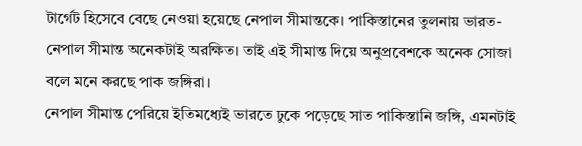টার্গেট হিসেবে বেছে নেওয়া হয়েছে নেপাল সীমান্তকে। পাকিস্তানের তুলনায় ভারত-নেপাল সীমান্ত অনেকটাই অরক্ষিত। তাই এই সীমান্ত দিয়ে অনুপ্রবেশকে অনেক সোজা বলে মনে করছে পাক জঙ্গিরা।
নেপাল সীমান্ত পেরিয়ে ইতিমধ্যেই ভারতে ঢুকে পড়েছে সাত পাকিস্তানি জঙ্গি, এমনটাই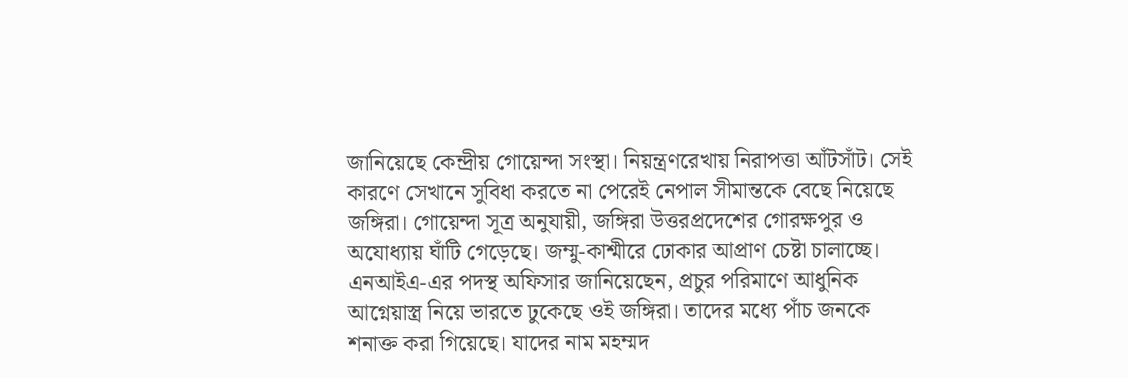জানিয়েছে কেন্দ্রীয় গোয়েন্দা সংস্থা। নিয়ন্ত্রণরেখায় নিরাপত্তা আঁটসাঁট। সেই কারণে সেখানে সুবিধা করতে না পেরেই নেপাল সীমান্তকে বেছে নিয়েছে জঙ্গিরা। গোয়েন্দা সূত্র অনুযায়ী, জঙ্গিরা উত্তরপ্রদেশের গোরক্ষপুর ও অযোধ্যায় ঘাঁটি গেড়েছে। জম্মু-কাশ্মীরে ঢোকার আপ্রাণ চেষ্টা চালাচ্ছে। এনআইএ-এর পদস্থ অফিসার জানিয়েছেন, প্রচুর পরিমাণে আধুনিক আগ্নেয়াস্ত্র নিয়ে ভারতে ঢুকেছে ওই জঙ্গিরা। তাদের মধ্যে পাঁচ জনকে শনাক্ত করা গিয়েছে। যাদের নাম মহম্মদ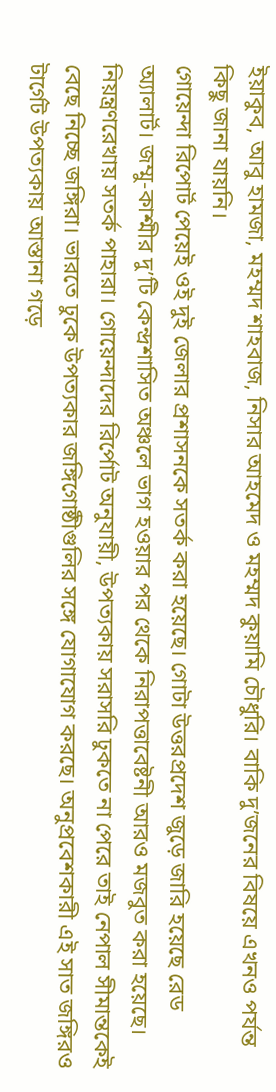ইয়াকুব, আবু হামজা, মহম্মদ শাহবাজ, নিসার আহমেদ ও মহম্মদ কুয়ামি চৌধুরি। বাকি দু’জনের বিষয়ে এখনও পর্যন্ত কিছু জানা যায়নি।
গোয়েন্দা রিপোর্ট পেয়েই ওই দুই জেলার প্রশাসনকে সতর্ক করা হয়েছে। গোটা উত্তরপ্রদেশ জুড়ে জারি হয়েছে রেড অ্যালার্ট। জম্মু-কাশ্মীর দু’টি কেন্দ্রশাসিত অঞ্চলে ভাগ হওয়ার পর থেকে নিরাপত্তাবেষ্টনী আরও মজবুত করা হয়েছে। নিয়ন্ত্রণরেখায় সতর্ক পাহারা। গোয়েন্দাদের রির্পোট অনুযায়ী, উপত্যকায় সরাসরি ঢুকতে না পেরে তাই নেপাল সীমান্তকেই বেছে নিচ্ছে জঙ্গিরা। ভারতে ঢুকে উপত্যকার জঙ্গিগোষ্ঠীগুলির সঙ্গে যোগাযোগ করছে। অনুপ্রবেশকারী এই সাত জঙ্গিরও টার্গেট উপত্যকায় আস্তানা গড়ে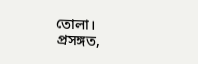তোলা।
প্রসঙ্গত,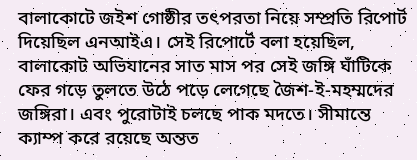বালাকোটে জইশ গোষ্ঠীর তৎপরতা নিয়ে সম্প্রতি রিপোর্ট দিয়েছিল এনআইএ। সেই রিপোর্টে বলা হয়েছিল, বালাকোট অভিযানের সাত মাস পর সেই জঙ্গি ঘাঁটিকে ফের গড়ে তুলতে উঠে পড়ে লেগেছে জৈশ-ই-মহম্মদের জঙ্গিরা। এবং পুরোটাই চলছে পাক মদতে। সীমান্তে ক্যাম্প করে রয়েছে অন্তত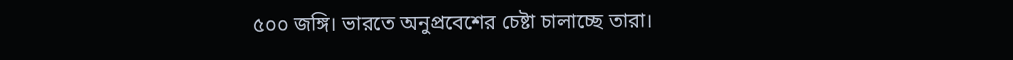৫০০ জঙ্গি। ভারতে অনুপ্রবেশের চেষ্টা চালাচ্ছে তারা।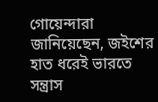গোয়েন্দারা জানিয়েছেন, জইশের হাত ধরেই ভারতে সন্ত্রাস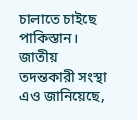চালাতে চাইছে পাকিস্তান। জাতীয় তদন্তকারী সংস্থা এও জানিয়েছে,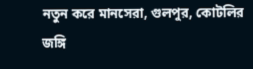নতুন করে মানসেরা, গুলপুর, কোটলির জঙ্গি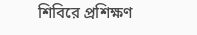শিবিরে প্রশিক্ষণ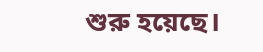শুরু হয়েছে।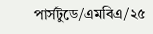পার্সটুডে/এমবিএ/২৫